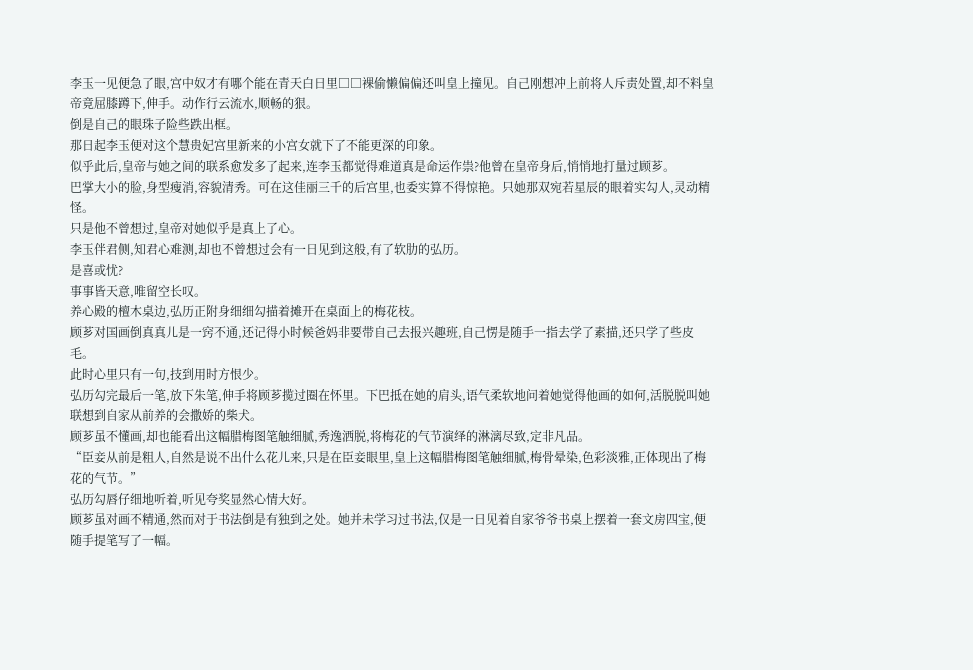李玉一见便急了眼,宫中奴才有哪个能在青天白日里□□裸偷懒偏偏还叫皇上撞见。自己刚想冲上前将人斥责处置,却不料皇帝竟屈膝蹲下,伸手。动作行云流水,顺畅的狠。
倒是自己的眼珠子险些跌出框。
那日起李玉便对这个慧贵妃宫里新来的小宫女就下了不能更深的印象。
似乎此后,皇帝与她之间的联系愈发多了起来,连李玉都觉得难道真是命运作祟?他曾在皇帝身后,悄悄地打量过顾芗。
巴掌大小的脸,身型瘦消,容貌清秀。可在这佳丽三千的后宫里,也委实算不得惊艳。只她那双宛若星辰的眼着实勾人,灵动精怪。
只是他不曾想过,皇帝对她似乎是真上了心。
李玉伴君侧,知君心难测,却也不曾想过会有一日见到这般,有了软肋的弘历。
是喜或忧?
事事皆天意,唯留空长叹。
养心殿的檀木桌边,弘历正附身细细勾描着摊开在桌面上的梅花枝。
顾芗对国画倒真真儿是一窍不通,还记得小时候爸妈非要带自己去报兴趣班,自己愣是随手一指去学了素描,还只学了些皮毛。
此时心里只有一句,技到用时方恨少。
弘历勾完最后一笔,放下朱笔,伸手将顾芗揽过圈在怀里。下巴抵在她的肩头,语气柔软地问着她觉得他画的如何,活脱脱叫她联想到自家从前养的会撒娇的柴犬。
顾芗虽不懂画,却也能看出这幅腊梅图笔触细腻,秀逸洒脱,将梅花的气节演绎的淋漓尽致,定非凡品。
“臣妾从前是粗人,自然是说不出什么花儿来,只是在臣妾眼里,皇上这幅腊梅图笔触细腻,梅骨晕染,色彩淡雅,正体现出了梅花的气节。”
弘历勾唇仔细地听着,听见夸奖显然心情大好。
顾芗虽对画不精通,然而对于书法倒是有独到之处。她并未学习过书法,仅是一日见着自家爷爷书桌上摆着一套文房四宝,便随手提笔写了一幅。